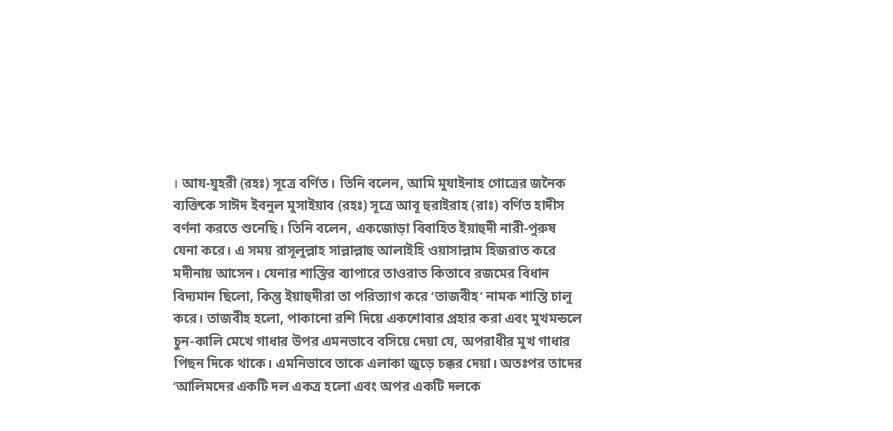। আয-যুহরী (রহঃ) সূত্রে বর্ণিত। তিনি বলেন, আমি মুযাইনাহ গোত্রের জনৈক ব্যক্তিকে সাঈদ ইবনুল মুসাইয়াব (রহঃ) সূত্রে আবূ হুরাইরাহ (রাঃ) বর্ণিত হাদীস বর্ণনা করতে শুনেছি। তিনি বলেন, একজোড়া বিবাহিত ইয়াহুদী নারী-পুরুষ যেনা করে। এ সময় রাসূলুল্লাহ সাল্লাল্লাহু আলাইহি ওয়াসাল্লাম হিজরাত করে মদীনায় আসেন। যেনার শাস্তির ব্যাপারে তাওরাত কিতাবে রজমের বিধান বিদ্যমান ছিলো, কিন্তু ইয়াহুদীরা তা পরিত্যাগ করে ‘তাজবীহ’ নামক শাস্তি চালু করে। তাজবীহ হলো, পাকানো রশি দিয়ে একশোবার প্রহার করা এবং মুখমন্ডলে চুন-কালি মেখে গাধার উপর এমনভাবে বসিয়ে দেয়া যে, অপরাধীর মুখ গাধার পিছন দিকে থাকে। এমনিভাবে তাকে এলাকা জুড়ে চক্কর দেয়া। অতঃপর তাদের ‘আলিমদের একটি দল একত্র হলো এবং অপর একটি দলকে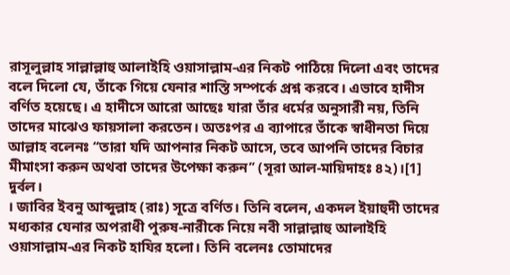রাসূলুল্লাহ সাল্লাল্লাহু আলাইহি ওয়াসাল্লাম-এর নিকট পাঠিয়ে দিলো এবং তাদের বলে দিলো যে, তাঁকে গিয়ে যেনার শাস্তি সম্পর্কে প্রশ্ন করবে। এভাবে হাদীস বর্ণিত হয়েছে। এ হাদীসে আরো আছেঃ যারা তাঁর ধর্মের অনুসারী নয়, তিনি তাদের মাঝেও ফায়সালা করতেন। অতঃপর এ ব্যাপারে তাঁকে স্বাধীনতা দিয়ে আল্লাহ বলেনঃ ‘‘তারা যদি আপনার নিকট আসে, তবে আপনি তাদের বিচার মীমাংসা করুন অথবা তাদের উপেক্ষা করুন’’ (সূরা আল-মায়িদাহঃ ৪২)।[1] দুর্বল।
। জাবির ইবনু আব্দুল্লাহ (রাঃ) সূত্রে বর্ণিত। তিনি বলেন, একদল ইয়াহুদী তাদের মধ্যকার যেনার অপরাধী পুরুষ-নারীকে নিয়ে নবী সাল্লাল্লাহু আলাইহি ওয়াসাল্লাম-এর নিকট হাযির হলো। তিনি বলেনঃ তোমাদের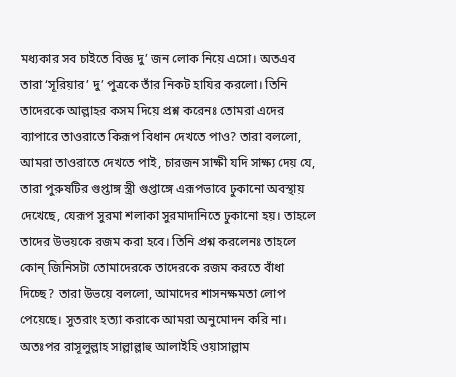মধ্যকার সব চাইতে বিজ্ঞ দু’ জন লোক নিয়ে এসো। অতএব তারা ‘সূরিয়ার’ দু’ পুত্রকে তাঁর নিকট হাযির করলো। তিনি তাদেরকে আল্লাহর কসম দিয়ে প্রশ্ন করেনঃ তোমরা এদের ব্যাপারে তাওরাতে কিরূপ বিধান দেখতে পাও? তারা বললো, আমরা তাওরাতে দেখতে পাই, চারজন সাক্ষী যদি সাক্ষ্য দেয় যে, তারা পুরুষটির গুপ্তাঙ্গ স্ত্রী গুপ্তাঙ্গে এরূপভাবে ঢুকানো অবস্থায় দেখেছে, যেরূপ সুরমা শলাকা সুরমাদানিতে ঢুকানো হয়। তাহলে তাদের উভয়কে রজম করা হবে। তিনি প্রশ্ন করলেনঃ তাহলে কোন্ জিনিসটা তোমাদেরকে তাদেরকে রজম করতে বাঁধা দিচ্ছে? তারা উভয়ে বললো, আমাদের শাসনক্ষমতা লোপ পেয়েছে। সুতরাং হত্যা করাকে আমরা অনুমোদন করি না। অতঃপর রাসূলুল্লাহ সাল্লাল্লাহু আলাইহি ওয়াসাল্লাম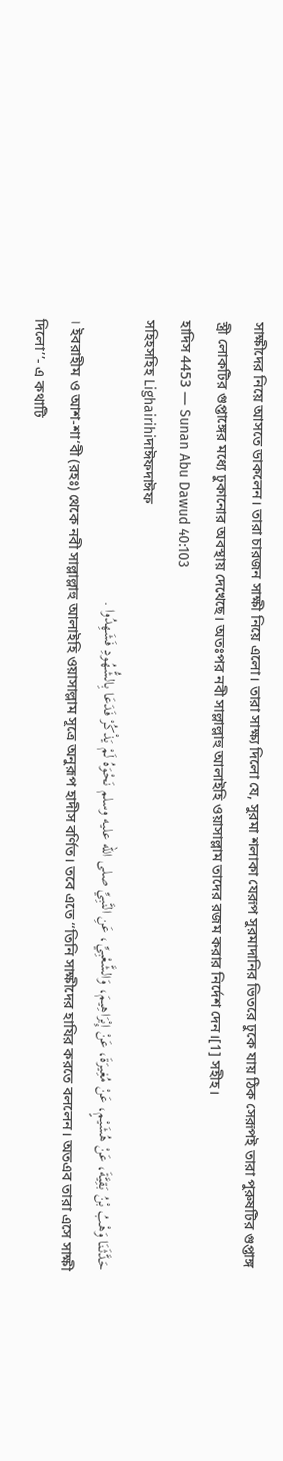সাক্ষীদের নিয়ে আসতে ডাকলেন। তারা চারজন সাক্ষী নিয়ে এলো। তারা সাক্ষ্য দিলো যে, সুরমা শলাকা যেরূপ সুরমাদানির ভিতরে ঢুকে যায় ঠিক সেরূপই তারা পুরুষটির গুপ্তাঙ্গ স্ত্রী লোকটির গুপ্তাঙ্গের মধ্যে ঢুকানোর অবস্থায় দেখেছে। অতঃপর নবী সাল্লাল্লাহু আলাইহি ওয়াসাল্লাম তাদের রজম করার নির্দেশ দেন।[1] সহীহ।
হাদিস 4453 — Sunan Abu Dawud 40:103
সহিহসহিহ Lighairihiদাঈফদাঈফ
حَدَّثَنَا وَهْبُ بْنُ بَقِيَّةَ، عَنْ هُشَيْمٍ، عَنْ مُغِيرَةَ، عَنْ إِبْرَاهِيمَ، وَالشَّعْبِيِّ، عَنِ النَّبِيِّ صلى الله عليه وسلم نَحْوَهُ لَمْ يَذْكُرْ فَدَعَا بِالشُّهُودِ فَشَهِدُوا .
। ইবরাহীম ও আশ-শা‘বী (রহঃ) থেকে নবী সাল্লাল্লাহু আলাইহি ওয়াসাল্লাম সূত্রে অনুরূপ হাদীস বর্ণিত। তবে এতে ‘‘তিনি সাক্ষীদের হাযির করতে বললেন। অতএব তারা এসে সাক্ষী দিলো’’- এ কথাটি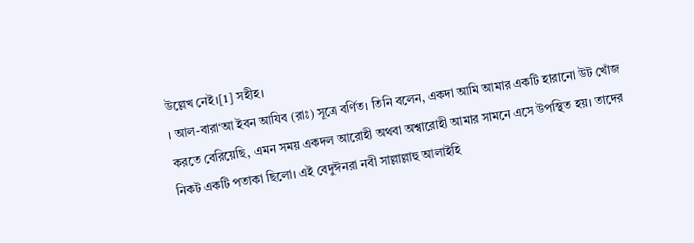উল্লেখ নেই।[1] সহীহ।
। আল-বারা‘আ ইবন আযিব (রাঃ) সূত্রে বর্ণিত। তিনি বলেন, একদা আমি আমার একটি হারানো উট খোঁজ করতে বেরিয়েছি, এমন সময় একদল আরোহী অথবা অশ্বারোহী আমার সামনে এসে উপস্থিত হয়। তাদের নিকট একটি পতাকা ছিলো। এই বেদুঈনরা নবী সাল্লাল্লাহু আলাইহি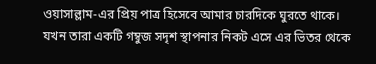ওয়াসাল্লাম-এর প্রিয় পাত্র হিসেবে আমার চারদিকে ঘুরতে থাকে। যখন তারা একটি গম্বুজ সদৃশ স্থাপনার নিকট এসে এর ভিতর থেকে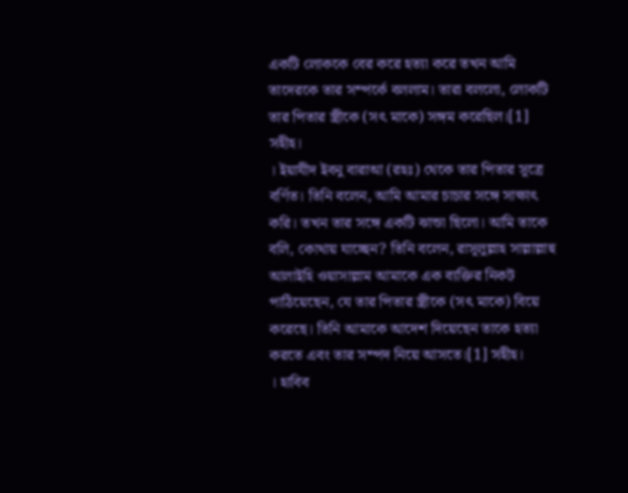একটি লোককে বের করে হত্যা করে তখন আমি তাদেরকে তার সম্পর্কে বললাম। তারা বললো, লোকটি তার পিতার স্ত্রীকে (সৎ মাকে) সঙ্গম করেছিল।[1] সহীহ।
। ইয়াযীদ ইবনু বারাআ (রহঃ) থেকে তার পিতার সূত্রে বর্ণিত। তিনি বলেন, আমি আমার চাচার সঙ্গে সাক্ষাৎ করি। তখন তার সঙ্গে একটি ঝান্ডা ছিলো। আমি তাকে বলি, কোথায় যাচ্ছেন? তিনি বলেন, রাসূলুল্লাহ সাল্লাল্লাহু আলাইহি ওয়াসাল্লাম আমাকে এক ব্যক্তির নিকট পাঠিয়েছেন, যে তার পিতার স্ত্রীকে (সৎ মাকে) বিয়ে করেছে। তিনি আমাকে আদেশ দিয়েছেন তাকে হত্যা করতে এবং তার সম্পদ নিয়ে আসতে।[1] সহীহ।
। হাবিব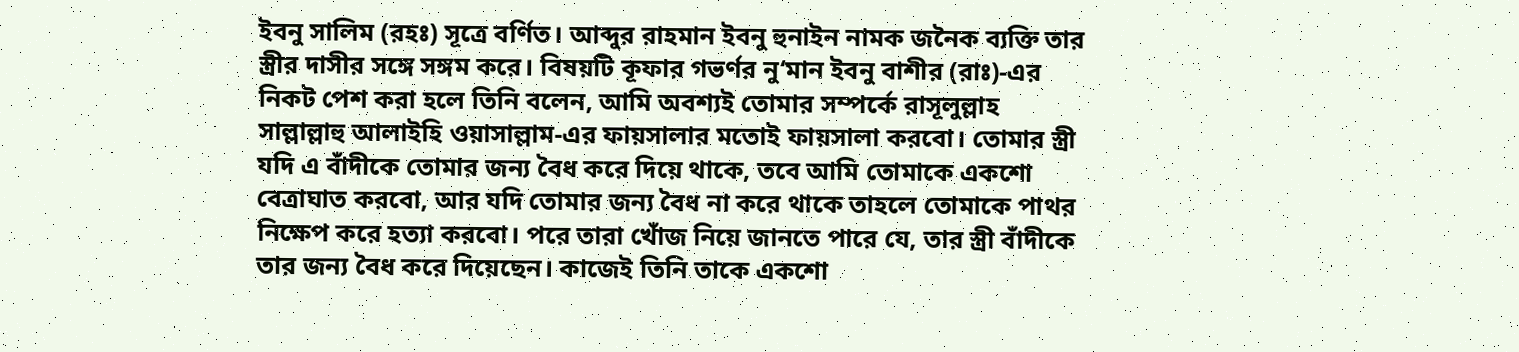ইবনু সালিম (রহঃ) সূত্রে বর্ণিত। আব্দুর রাহমান ইবনু হুনাইন নামক জনৈক ব্যক্তি তার স্ত্রীর দাসীর সঙ্গে সঙ্গম করে। বিষয়টি কূফার গভর্ণর নু‘মান ইবনু বাশীর (রাঃ)-এর নিকট পেশ করা হলে তিনি বলেন, আমি অবশ্যই তোমার সম্পর্কে রাসূলুল্লাহ সাল্লাল্লাহু আলাইহি ওয়াসাল্লাম-এর ফায়সালার মতোই ফায়সালা করবো। তোমার স্ত্রী যদি এ বাঁদীকে তোমার জন্য বৈধ করে দিয়ে থাকে, তবে আমি তোমাকে একশো বেত্রাঘাত করবো, আর যদি তোমার জন্য বৈধ না করে থাকে তাহলে তোমাকে পাথর নিক্ষেপ করে হত্যা করবো। পরে তারা খোঁজ নিয়ে জানতে পারে যে, তার স্ত্রী বাঁদীকে তার জন্য বৈধ করে দিয়েছেন। কাজেই তিনি তাকে একশো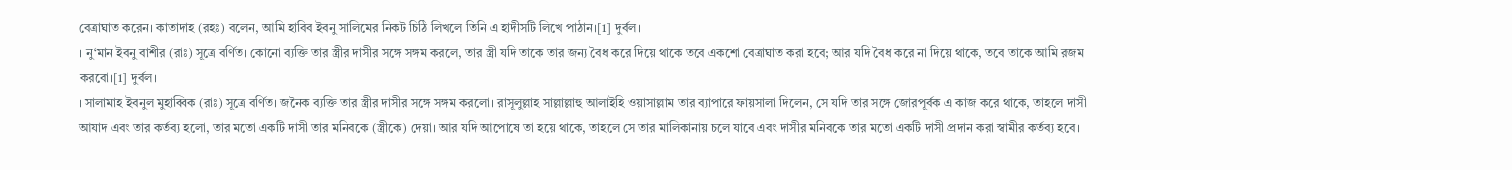বেত্রাঘাত করেন। কাতাদাহ (রহঃ) বলেন, আমি হাবিব ইবনু সালিমের নিকট চিঠি লিখলে তিনি এ হাদীসটি লিখে পাঠান।[1] দুর্বল।
। নু‘মান ইবনু বাশীর (রাঃ) সূত্রে বর্ণিত। কোনো ব্যক্তি তার স্ত্রীর দাসীর সঙ্গে সঙ্গম করলে, তার স্ত্রী যদি তাকে তার জন্য বৈধ করে দিয়ে থাকে তবে একশো বেত্রাঘাত করা হবে; আর যদি বৈধ করে না দিয়ে থাকে, তবে তাকে আমি রজম করবো।[1] দুর্বল।
। সালামাহ ইবনুল মুহাব্বিক (রাঃ) সূত্রে বর্ণিত। জনৈক ব্যক্তি তার স্ত্রীর দাসীর সঙ্গে সঙ্গম করলো। রাসূলুল্লাহ সাল্লাল্লাহু আলাইহি ওয়াসাল্লাম তার ব্যাপারে ফায়সালা দিলেন, সে যদি তার সঙ্গে জোরপূর্বক এ কাজ করে থাকে, তাহলে দাসী আযাদ এবং তার কর্তব্য হলো, তার মতো একটি দাসী তার মনিবকে (স্ত্রীকে) দেয়া। আর যদি আপোষে তা হয়ে থাকে, তাহলে সে তার মালিকানায় চলে যাবে এবং দাসীর মনিবকে তার মতো একটি দাসী প্রদান করা স্বামীর কর্তব্য হবে।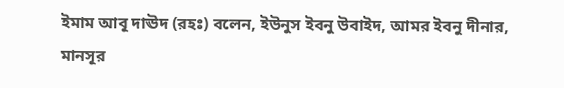ইমাম আবূ দাঊদ (রহঃ) বলেন, ইউনুস ইবনু উবাইদ, আমর ইবনু দীনার, মানসূর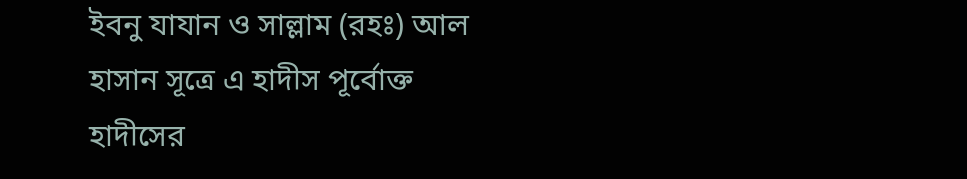ইবনু যাযান ও সাল্লাম (রহঃ) আল হাসান সূত্রে এ হাদীস পূর্বোক্ত হাদীসের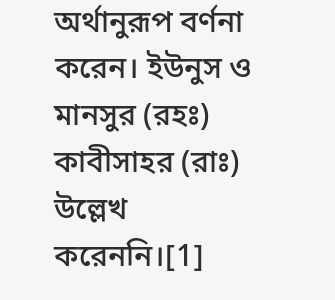অর্থানুরূপ বর্ণনা করেন। ইউনুস ও মানসুর (রহঃ) কাবীসাহর (রাঃ) উল্লেখ করেননি।[1]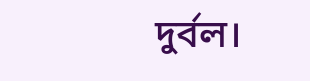দুর্বল।